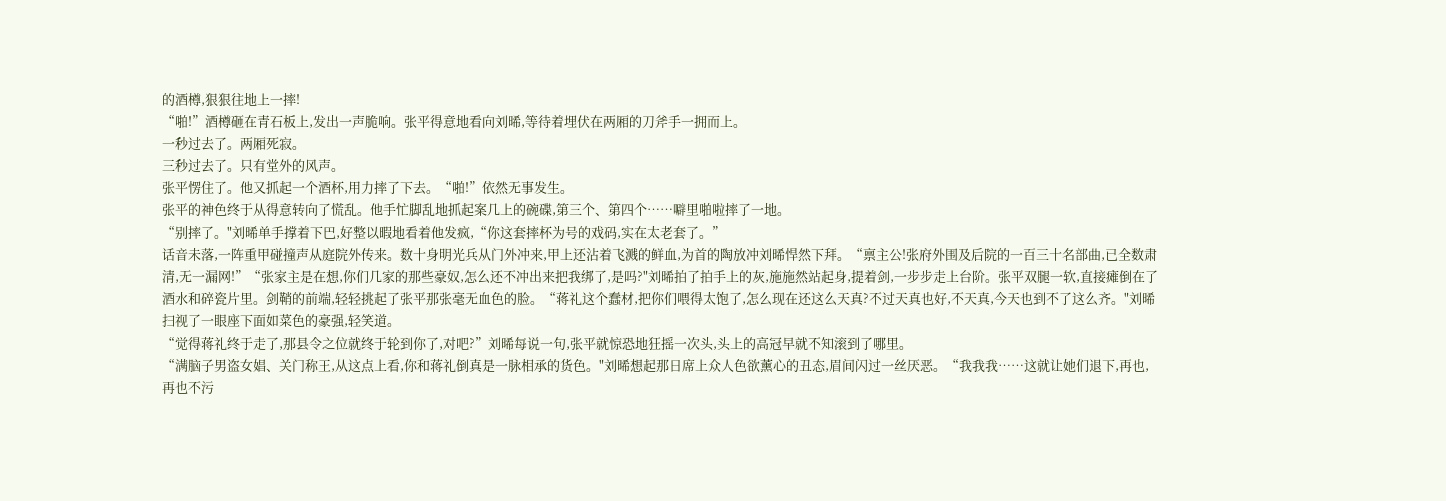的酒樽,狠狠往地上一摔!
“啪!”酒樽砸在青石板上,发出一声脆响。张平得意地看向刘晞,等待着埋伏在两厢的刀斧手一拥而上。
一秒过去了。两厢死寂。
三秒过去了。只有堂外的风声。
张平愣住了。他又抓起一个酒杯,用力摔了下去。“啪!”依然无事发生。
张平的神色终于从得意转向了慌乱。他手忙脚乱地抓起案几上的碗碟,第三个、第四个……噼里啪啦摔了一地。
“别摔了。"刘晞单手撑着下巴,好整以暇地看着他发疯,“你这套摔杯为号的戏码,实在太老套了。”
话音未落,一阵重甲碰撞声从庭院外传来。数十身明光兵从门外冲来,甲上还沾着飞溅的鲜血,为首的陶放冲刘晞悍然下拜。“禀主公!张府外围及后院的一百三十名部曲,已全数肃清,无一漏网!”“张家主是在想,你们几家的那些豪奴,怎么还不冲出来把我绑了,是吗?"刘晞拍了拍手上的灰,施施然站起身,提着剑,一步步走上台阶。张平双腿一软,直接瘫倒在了酒水和碎瓷片里。剑鞘的前端,轻轻挑起了张平那张毫无血色的脸。“蒋礼这个蠢材,把你们喂得太饱了,怎么现在还这么天真?不过天真也好,不天真,今天也到不了这么齐。"刘晞扫视了一眼座下面如菜色的豪强,轻笑道。
“觉得蒋礼终于走了,那县令之位就终于轮到你了,对吧?”刘晞每说一句,张平就惊恐地狂摇一次头,头上的高冠早就不知滚到了哪里。
“满脑子男盗女娼、关门称王,从这点上看,你和蒋礼倒真是一脉相承的货色。"刘晞想起那日席上众人色欲薰心的丑态,眉间闪过一丝厌恶。“我我我……这就让她们退下,再也,再也不污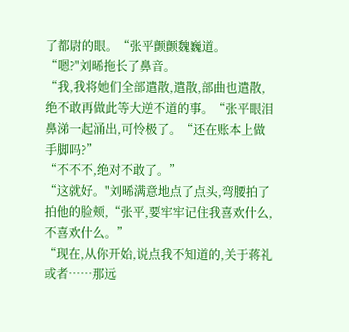了都尉的眼。“张平颤颤魏巍道。
“嗯?"刘晞拖长了鼻音。
“我,我将她们全部遣散,遣散,部曲也遣散,绝不敢再做此等大逆不道的事。“张平眼泪鼻涕一起涌出,可怜极了。“还在账本上做手脚吗?”
“不不不,绝对不敢了。”
“这就好。"刘晞满意地点了点头,弯腰拍了拍他的脸颊,“张平,要牢牢记住我喜欢什么,不喜欢什么。”
“现在,从你开始,说点我不知道的,关于蒋礼或者……那远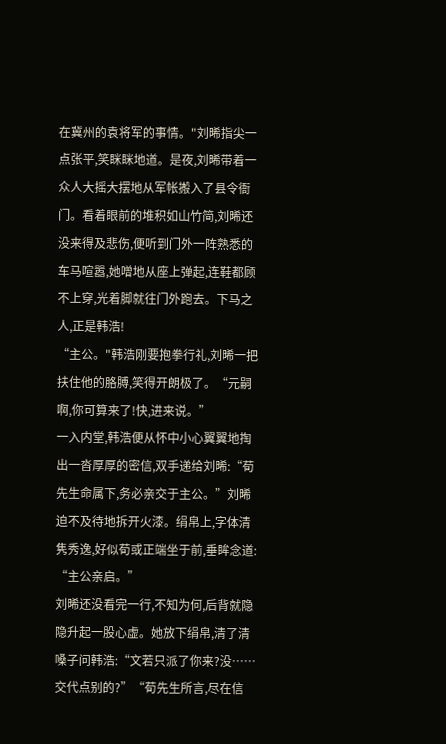在冀州的袁将军的事情。"刘晞指尖一点张平,笑眯眯地道。是夜,刘晞带着一众人大摇大摆地从军帐搬入了县令衙门。看着眼前的堆积如山竹简,刘晞还没来得及悲伤,便听到门外一阵熟悉的车马喧嚣,她噌地从座上弹起,连鞋都顾不上穿,光着脚就往门外跑去。下马之人,正是韩浩!
“主公。"韩浩刚要抱拳行礼,刘晞一把扶住他的胳膊,笑得开朗极了。“元嗣啊,你可算来了!快,进来说。”
一入内堂,韩浩便从怀中小心翼翼地掏出一沓厚厚的密信,双手递给刘晞:“荀先生命属下,务必亲交于主公。”刘晞迫不及待地拆开火漆。绢帛上,字体清隽秀逸,好似荀或正端坐于前,垂眸念道:
“主公亲启。”
刘晞还没看完一行,不知为何,后背就隐隐升起一股心虚。她放下绢帛,清了清嗓子问韩浩:“文若只派了你来?没……交代点别的?”“荀先生所言,尽在信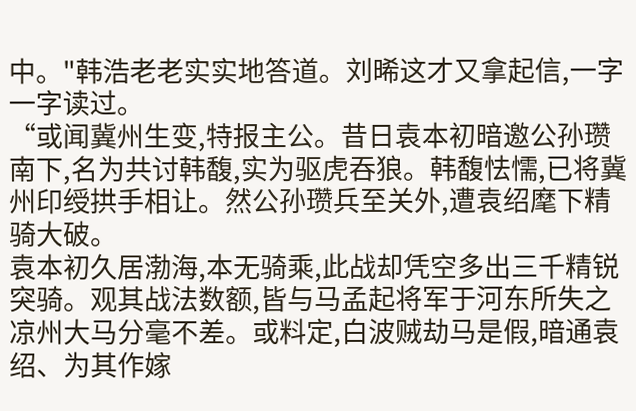中。"韩浩老老实实地答道。刘晞这才又拿起信,一字一字读过。
“或闻冀州生变,特报主公。昔日袁本初暗邀公孙瓒南下,名为共讨韩馥,实为驱虎吞狼。韩馥怯懦,已将冀州印绶拱手相让。然公孙瓒兵至关外,遭袁绍麾下精骑大破。
袁本初久居渤海,本无骑乘,此战却凭空多出三千精锐突骑。观其战法数额,皆与马孟起将军于河东所失之凉州大马分毫不差。或料定,白波贼劫马是假,暗通袁绍、为其作嫁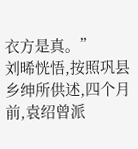衣方是真。”
刘晞恍悟,按照巩县乡绅所供述,四个月前,袁绍曾派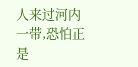人来过河内一带,恐怕正是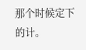那个时候定下的计。